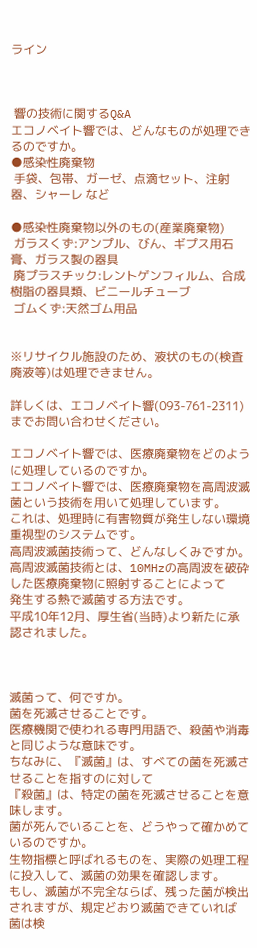ライン



 響の技術に関するQ&A
エコノベイト響では、どんなものが処理できるのですか。
●感染性廃棄物
 手袋、包帯、ガーゼ、点滴セット、注射器、シャーレ など

●感染性廃棄物以外のもの(産業廃棄物)
 ガラスくず:アンプル、びん、ギプス用石膏、ガラス製の器具
 廃プラスチック:レントゲンフィルム、合成樹脂の器具類、ビニールチューブ
 ゴムくず:天然ゴム用品


※リサイクル施設のため、液状のもの(検査廃液等)は処理できません。

詳しくは、エコノベイト響(093-761-2311)までお問い合わせください。

エコノベイト響では、医療廃棄物をどのように処理しているのですか。
エコノベイト響では、医療廃棄物を高周波滅菌という技術を用いて処理しています。
これは、処理時に有害物質が発生しない環境重視型のシステムです。
高周波滅菌技術って、どんなしくみですか。
高周波滅菌技術とは、10MHzの高周波を破砕した医療廃棄物に照射することによって
発生する熱で滅菌する方法です。
平成10年12月、厚生省(当時)より新たに承認されました。



滅菌って、何ですか。
菌を死滅させることです。
医療機関で使われる専門用語で、殺菌や消毒と同じような意味です。
ちなみに、『滅菌』は、すべての菌を死滅させることを指すのに対して
『殺菌』は、特定の菌を死滅させることを意味します。
菌が死んでいることを、どうやって確かめているのですか。
生物指標と呼ばれるものを、実際の処理工程に投入して、滅菌の効果を確認します。
もし、滅菌が不完全ならば、残った菌が検出されますが、規定どおり滅菌できていれば
菌は検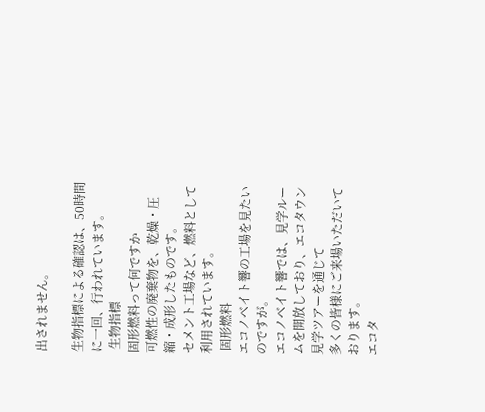出されません。

生物指標による確認は、50時間に一回、行われています。
 生物指標
固形燃料って何ですか
可燃性の廃棄物を、乾燥・圧縮・成形したものです。
セメント工場など、燃料として利用されています。
 固形燃料
エコノベイト響の工場を見たいのですが。
エコノベイト響では、見学ルームを開放しており、エコタウン見学ツアーを通じて
多くの皆様にご来場いただいております。
エコタ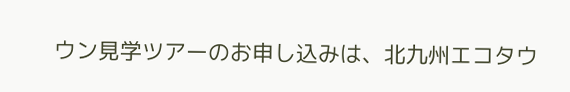ウン見学ツアーのお申し込みは、北九州エコタウ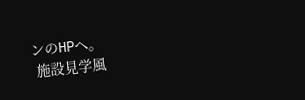ンのHPへ。
 施設見学風